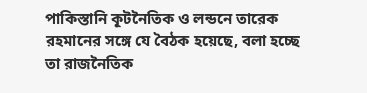পাকিস্তানি কূটনৈতিক ও লন্ডনে তারেক রহমানের সঙ্গে যে বৈঠক হয়েছে, বলা হচ্ছে তা রাজনৈতিক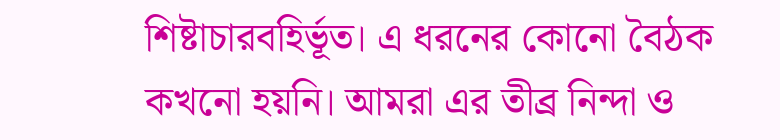শিষ্টাচারবহির্ভূত। এ ধরনের কোনো বৈঠক কখনো হয়নি। আমরা এর তীব্র নিন্দা ও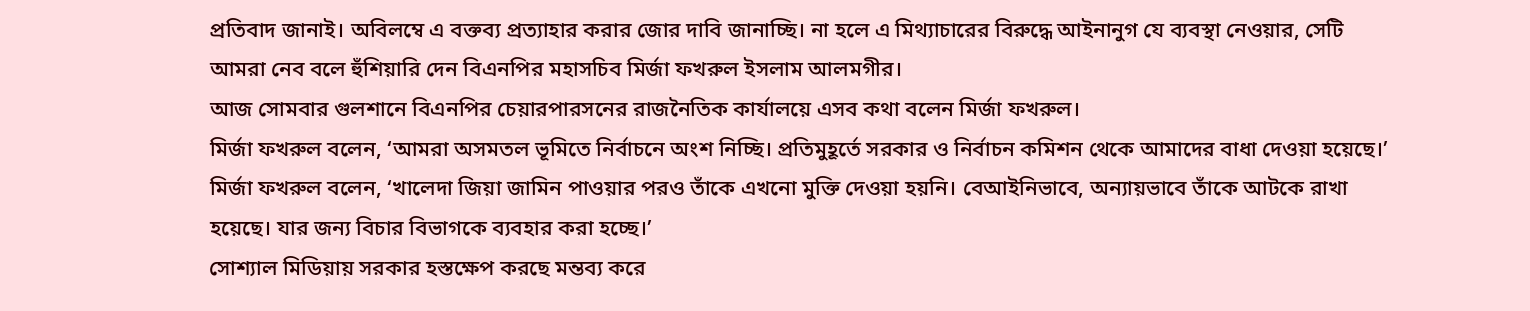প্রতিবাদ জানাই। অবিলম্বে এ বক্তব্য প্রত্যাহার করার জোর দাবি জানাচ্ছি। না হলে এ মিথ্যাচারের বিরুদ্ধে আইনানুগ যে ব্যবস্থা নেওয়ার, সেটি আমরা নেব বলে হুঁশিয়ারি দেন বিএনপির মহাসচিব মির্জা ফখরুল ইসলাম আলমগীর।
আজ সোমবার গুলশানে বিএনপির চেয়ারপারসনের রাজনৈতিক কার্যালয়ে এসব কথা বলেন মির্জা ফখরুল।
মির্জা ফখরুল বলেন, ‘আমরা অসমতল ভূমিতে নির্বাচনে অংশ নিচ্ছি। প্রতিমুহূর্তে সরকার ও নির্বাচন কমিশন থেকে আমাদের বাধা দেওয়া হয়েছে।’
মির্জা ফখরুল বলেন, ‘খালেদা জিয়া জামিন পাওয়ার পরও তাঁকে এখনো মুক্তি দেওয়া হয়নি। বেআইনিভাবে, অন্যায়ভাবে তাঁকে আটকে রাখা হয়েছে। যার জন্য বিচার বিভাগকে ব্যবহার করা হচ্ছে।’
সোশ্যাল মিডিয়ায় সরকার হস্তক্ষেপ করছে মন্তব্য করে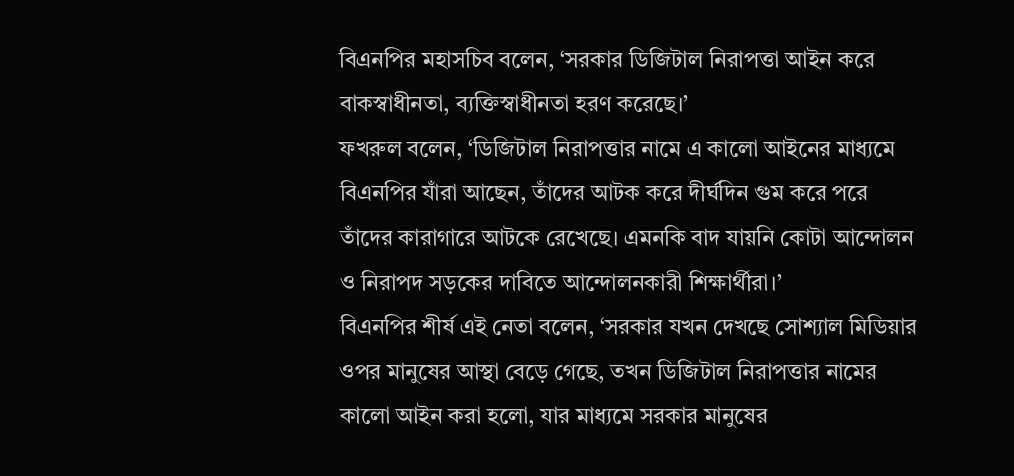বিএনপির মহাসচিব বলেন, ‘সরকার ডিজিটাল নিরাপত্তা আইন করে বাকস্বাধীনতা, ব্যক্তিস্বাধীনতা হরণ করেছে।’
ফখরুল বলেন, ‘ডিজিটাল নিরাপত্তার নামে এ কালো আইনের মাধ্যমে বিএনপির যাঁরা আছেন, তাঁদের আটক করে দীর্ঘদিন গুম করে পরে তাঁদের কারাগারে আটকে রেখেছে। এমনকি বাদ যায়নি কোটা আন্দোলন ও নিরাপদ সড়কের দাবিতে আন্দোলনকারী শিক্ষার্থীরা।’
বিএনপির শীর্ষ এই নেতা বলেন, ‘সরকার যখন দেখছে সোশ্যাল মিডিয়ার ওপর মানুষের আস্থা বেড়ে গেছে, তখন ডিজিটাল নিরাপত্তার নামের কালো আইন করা হলো, যার মাধ্যমে সরকার মানুষের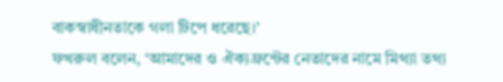বাকস্বাধীনতাকে গলা টিপে ধরেছে।’
ফখরুল বলেন, ‘আমাদের ও ঐক্যফ্রন্টের নেতাদের নামে মিথ্যা তথ্য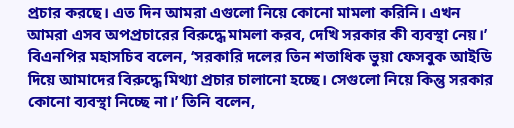প্রচার করছে। এত দিন আমরা এগুলো নিয়ে কোনো মামলা করিনি। এখন আমরা এসব অপপ্রচারের বিরুদ্ধে মামলা করব, দেখি সরকার কী ব্যবস্থা নেয়।’
বিএনপির মহাসচিব বলেন, ‘সরকারি দলের তিন শতাধিক ভুয়া ফেসবুক আইডি দিয়ে আমাদের বিরুদ্ধে মিথ্যা প্রচার চালানো হচ্ছে। সেগুলো নিয়ে কিন্তু সরকার কোনো ব্যবস্থা নিচ্ছে না।’ তিনি বলেন,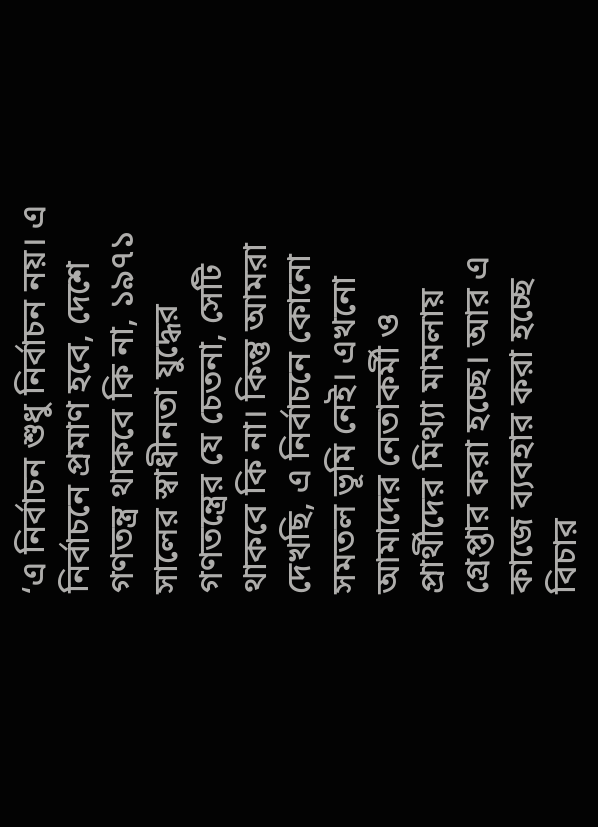‘এ নির্বাচন শুধু নির্বাচন নয়। এ নির্বাচনে প্রমাণ হবে, দেশে গণতন্ত্র থাকবে কি না, ১৯৭১ সালের স্বাধীনতা যুদ্ধের গণতন্ত্রের যে চেতনা, সেটি থাকবে কি না। কিন্তু আমরা দেখছি, এ নির্বাচনে কোনো সমতল ভূমি নেই। এখনো আমাদের নেতাকর্মী ও প্রার্থীদের মিথ্যা মামলায় গ্রেপ্তার করা হচ্ছে। আর এ কাজে ব্যবহার করা হচ্ছে বিচার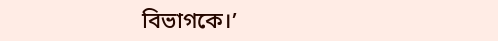বিভাগকে।’